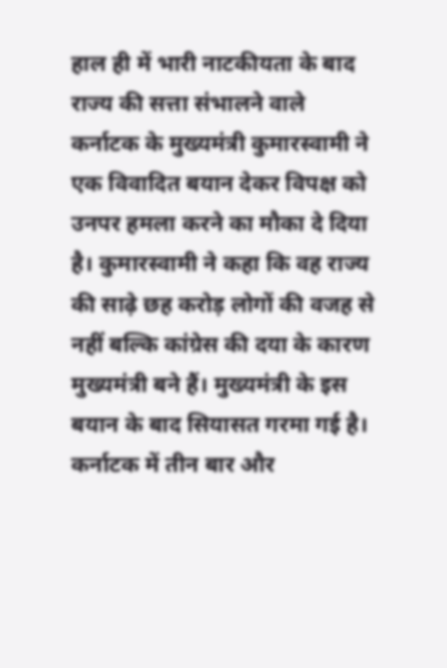हाल ही में भारी नाटकीयता के बाद राज्य की सत्ता संभालने वाले कर्नाटक के मुख्यमंत्री कुमारस्वामी ने एक विवादित बयान देकर विपक्ष को उनपर हमला करने का मौका दे दिया है। कुमारस्वामी ने कहा कि वह राज्य की साढ़े छह करोड़ लोगों की वजह से नहीं बल्कि कांग्रेस की दया के कारण मुख्यमंत्री बने हैं। मुख्यमंत्री के इस बयान के बाद सियासत गरमा गई है।
कर्नाटक में तीन बार और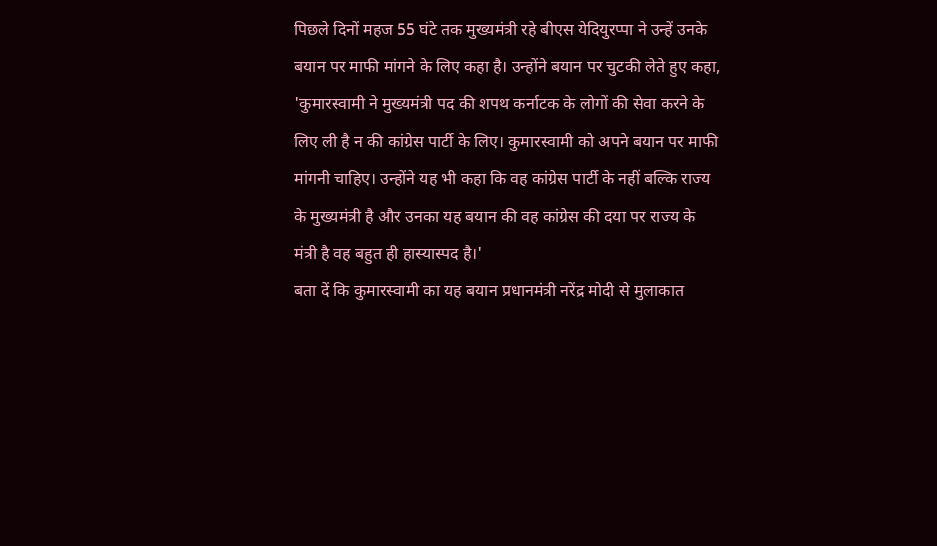पिछले दिनों महज 55 घंटे तक मुख्यमंत्री रहे बीएस येदियुरप्पा ने उन्हें उनके बयान पर माफी मांगने के लिए कहा है। उन्होंने बयान पर चुटकी लेते हुए कहा, 'कुमारस्वामी ने मुख्यमंत्री पद की शपथ कर्नाटक के लोगों की सेवा करने के लिए ली है न की कांग्रेस पार्टी के लिए। कुमारस्वामी को अपने बयान पर माफी मांगनी चाहिए। उन्होंने यह भी कहा कि वह कांग्रेस पार्टी के नहीं बल्कि राज्य के मुख्यमंत्री है और उनका यह बयान की वह कांग्रेस की दया पर राज्य के मंत्री है वह बहुत ही हास्यास्पद है।'
बता दें कि कुमारस्वामी का यह बयान प्रधानमंत्री नरेंद्र मोदी से मुलाकात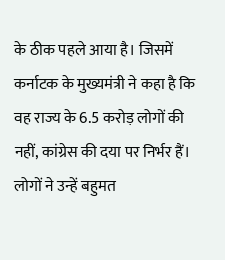के ठीक पहले आया है। जिसमें कर्नाटक के मुख्यमंत्री ने कहा है कि वह राज्य के 6.5 करोड़ लोगों की नहीं, कांग्रेस की दया पर निर्भर हैं। लोगों ने उन्हें बहुमत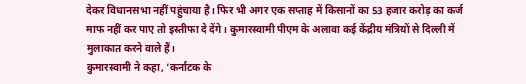देकर विधानसभा नहीं पहुंचाया है। फिर भी अगर एक सप्ताह में किसानों का 53 हजार करोड़ का कर्ज माफ नहीं कर पाए तो इस्तीफा दे देंगे। कुमारस्वामी पीएम के अलावा कई केंद्रीय मंत्रियों से दिल्ली में मुलाकात करने वाले हैं।
कुमारस्वामी ने कहा, ‘कर्नाटक के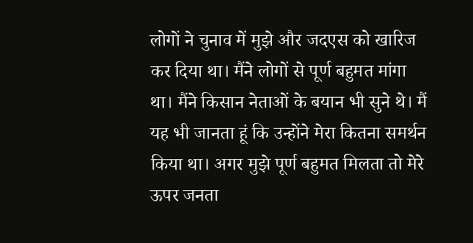लोगों ने चुनाव में मुझे और जदएस को खारिज कर दिया था। मैंने लोगों से पूर्ण बहुमत मांगा था। मैंने किसान नेताओं के बयान भी सुने थे। मैं यह भी जानता हूं कि उन्होंने मेरा कितना समर्थन किया था। अगर मुझे पूर्ण बहुमत मिलता तो मेरे ऊपर जनता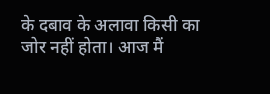के दबाव के अलावा किसी का जोर नहीं होता। आज मैं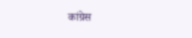कांग्रेस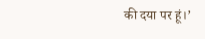की दया पर हूं।’